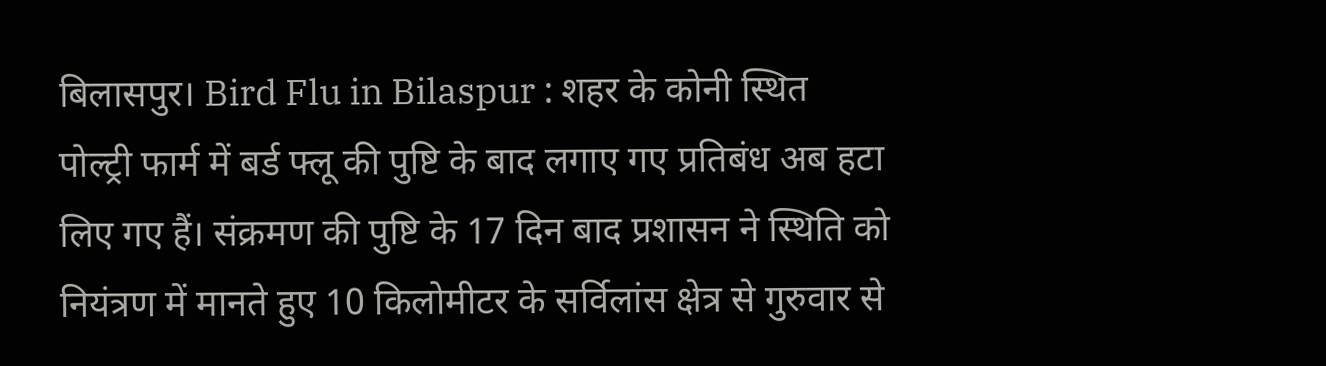बिलासपुर। Bird Flu in Bilaspur : शहर के कोनी स्थित पोल्ट्री फार्म में बर्ड फ्लू की पुष्टि के बाद लगाए गए प्रतिबंध अब हटा लिए गए हैं। संक्रमण की पुष्टि के 17 दिन बाद प्रशासन ने स्थिति को नियंत्रण में मानते हुए 10 किलोमीटर के सर्विलांस क्षेत्र से गुरुवार से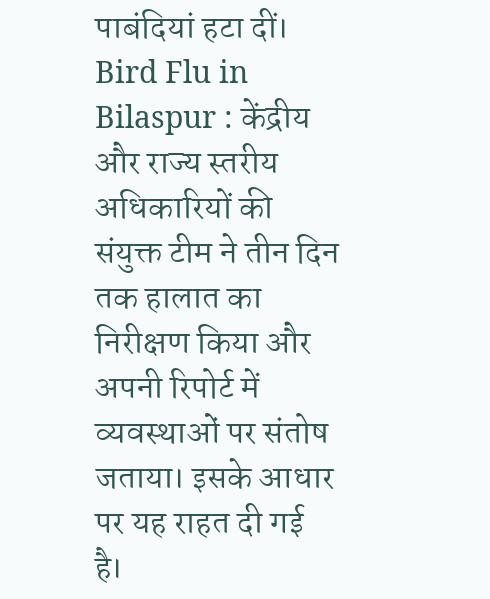पाबंदियां हटा दीं।
Bird Flu in Bilaspur : केंद्रीय और राज्य स्तरीय अधिकारियों की संयुक्त टीम ने तीन दिन तक हालात का निरीक्षण किया और अपनी रिपोर्ट में व्यवस्थाओं पर संतोष जताया। इसके आधार पर यह राहत दी गई है।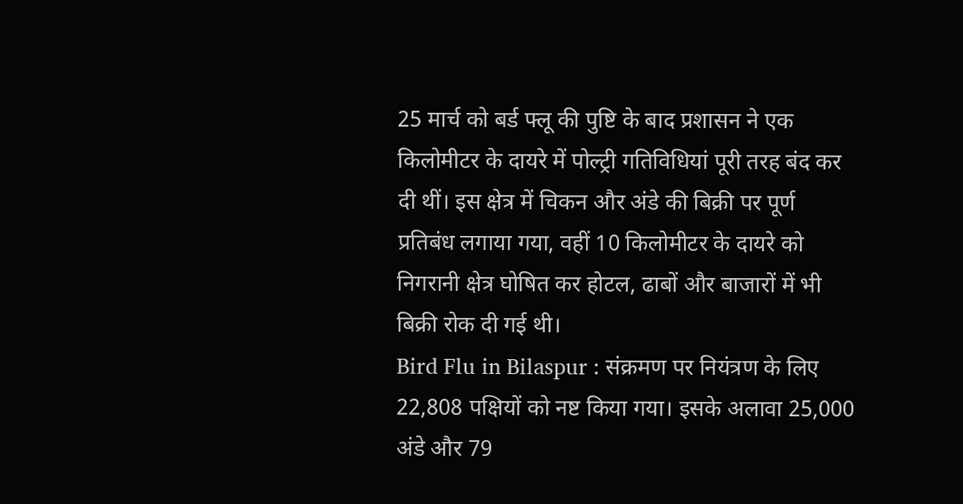25 मार्च को बर्ड फ्लू की पुष्टि के बाद प्रशासन ने एक किलोमीटर के दायरे में पोल्ट्री गतिविधियां पूरी तरह बंद कर दी थीं। इस क्षेत्र में चिकन और अंडे की बिक्री पर पूर्ण प्रतिबंध लगाया गया, वहीं 10 किलोमीटर के दायरे को निगरानी क्षेत्र घोषित कर होटल, ढाबों और बाजारों में भी बिक्री रोक दी गई थी।
Bird Flu in Bilaspur : संक्रमण पर नियंत्रण के लिए 22,808 पक्षियों को नष्ट किया गया। इसके अलावा 25,000 अंडे और 79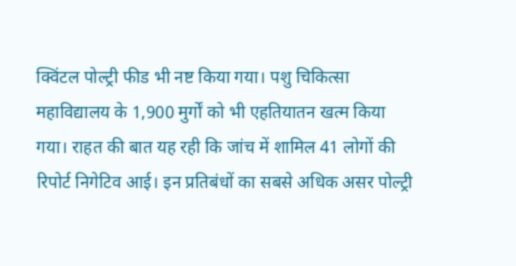क्विंटल पोल्ट्री फीड भी नष्ट किया गया। पशु चिकित्सा महाविद्यालय के 1,900 मुर्गों को भी एहतियातन खत्म किया गया। राहत की बात यह रही कि जांच में शामिल 41 लोगों की रिपोर्ट निगेटिव आई। इन प्रतिबंधों का सबसे अधिक असर पोल्ट्री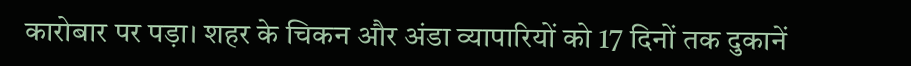कारोबार पर पड़ा। शहर के चिकन और अंडा व्यापारियों को 17 दिनों तक दुकानें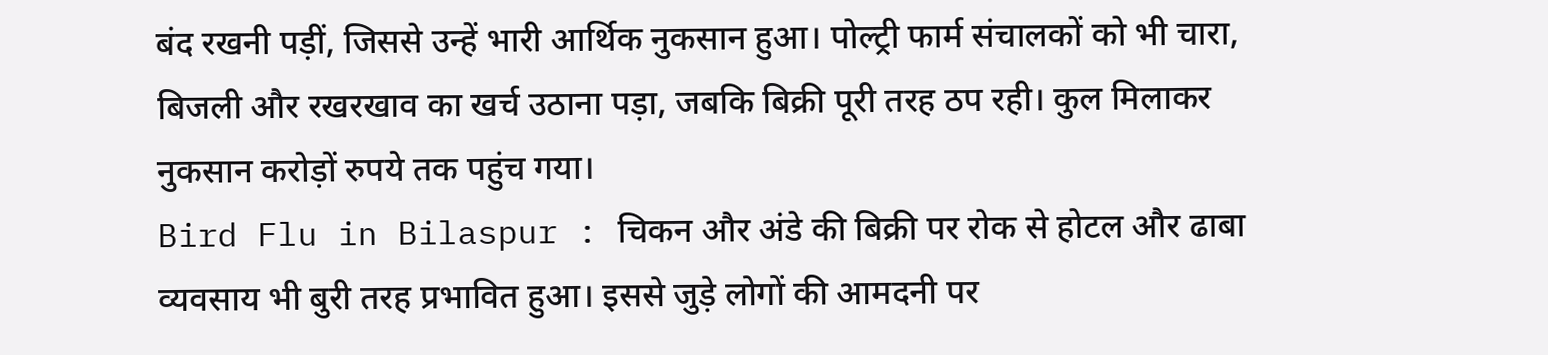बंद रखनी पड़ीं, जिससे उन्हें भारी आर्थिक नुकसान हुआ। पोल्ट्री फार्म संचालकों को भी चारा, बिजली और रखरखाव का खर्च उठाना पड़ा, जबकि बिक्री पूरी तरह ठप रही। कुल मिलाकर नुकसान करोड़ों रुपये तक पहुंच गया।
Bird Flu in Bilaspur : चिकन और अंडे की बिक्री पर रोक से होटल और ढाबा व्यवसाय भी बुरी तरह प्रभावित हुआ। इससे जुड़े लोगों की आमदनी पर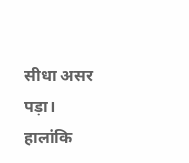सीधा असर पड़ा। हालांकि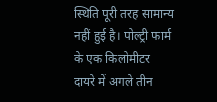स्थिति पूरी तरह सामान्य नहीं हुई है। पोल्ट्री फार्म के एक किलोमीटर दायरे में अगले तीन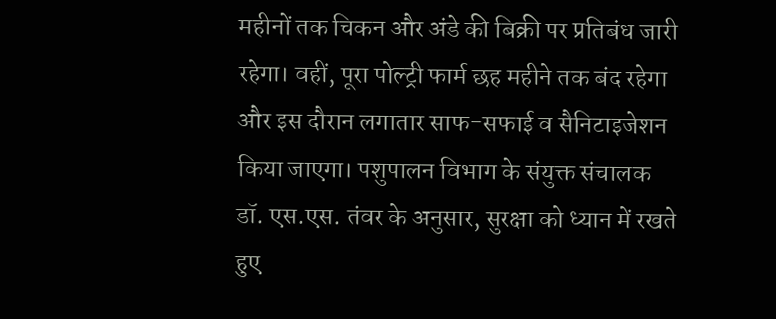महीनों तक चिकन और अंडे की बिक्री पर प्रतिबंध जारी रहेगा। वहीं, पूरा पोल्ट्री फार्म छह महीने तक बंद रहेगा और इस दौरान लगातार साफ-सफाई व सैनिटाइजेशन किया जाएगा। पशुपालन विभाग के संयुक्त संचालक डॉ. एस.एस. तंवर के अनुसार, सुरक्षा को ध्यान में रखते हुए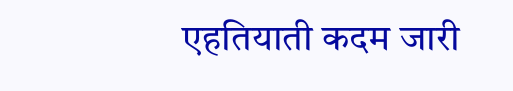एहतियाती कदम जारी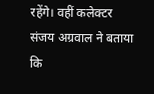रहेंगे। वहीं कलेक्टर संजय अग्रवाल ने बताया कि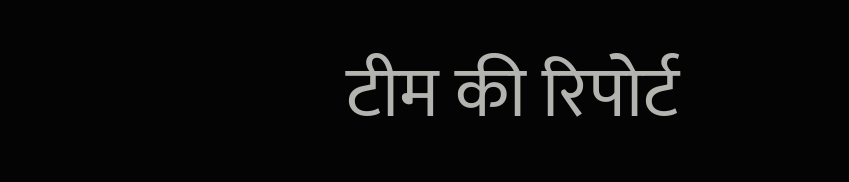टीम की रिपोर्ट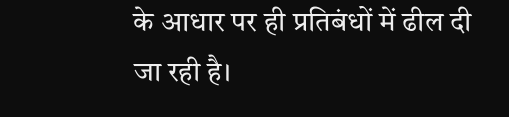के आधार पर ही प्रतिबंधों में ढील दी जा रही है।